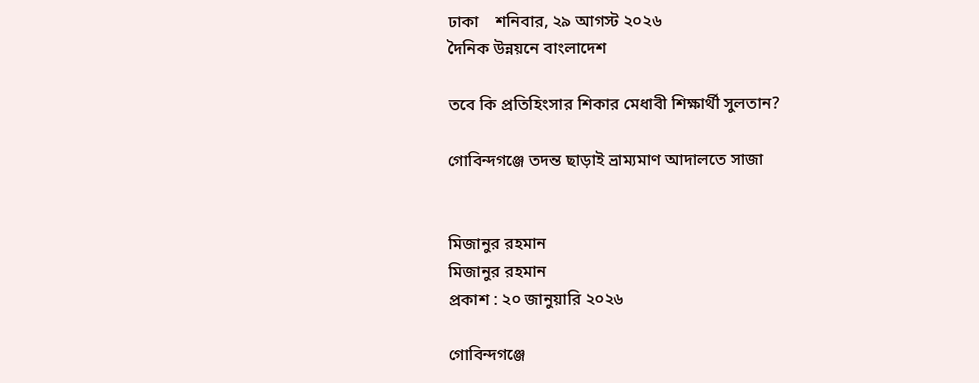ঢাকা    শনিবার, ২৯ আগস্ট ২০২৬
দৈনিক উন্নয়নে বাংলাদেশ

তবে কি প্রতিহিংসার শিকার মেধাবী শিক্ষার্থী সুলতান?

গোবিন্দগঞ্জে তদন্ত ছাড়াই ভ্রাম্যমাণ আদালতে সাজা


মিজানুর রহমান
মিজানুর রহমান
প্রকাশ : ২০ জানুয়ারি ২০২৬

গোবিন্দগঞ্জে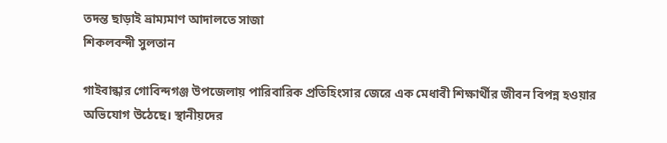তদন্ত ছাড়াই ভ্রাম্যমাণ আদালতে সাজা
শিকলবন্দী সুলতান

গাইবান্ধার গোবিন্দগঞ্জ উপজেলায় পারিবারিক প্রতিহিংসার জেরে এক মেধাবী শিক্ষার্থীর জীবন বিপন্ন হওয়ার অভিযোগ উঠেছে। স্থানীয়দের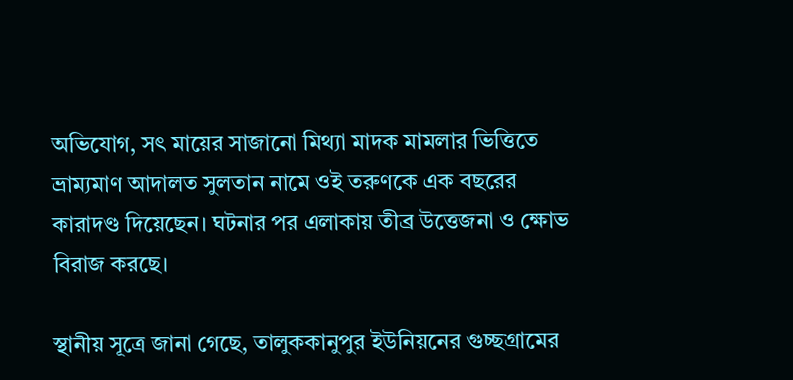অভিযোগ, সৎ মায়ের সাজানো মিথ্যা মাদক মামলার ভিত্তিতে ভ্রাম্যমাণ আদালত সুলতান নামে ওই তরুণকে এক বছরের কারাদণ্ড দিয়েছেন। ঘটনার পর এলাকায় তীব্র উত্তেজনা ও ক্ষোভ বিরাজ করছে।

স্থানীয় সূত্রে জানা গেছে, তালুককানুপুর ইউনিয়নের গুচ্ছগ্রামের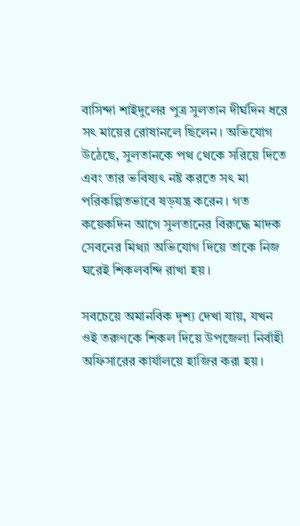বাসিন্দা শাইদুলের পুত্র সুলতান দীর্ঘদিন ধরে সৎ মায়ের রোষানলে ছিলেন। অভিযোগ উঠেছে, সুলতানকে পথ থেকে সরিয়ে দিতে এবং তার ভবিষ্যৎ নষ্ট করতে সৎ মা পরিকল্পিতভাবে ষড়যন্ত্র করেন। গত কয়েকদিন আগে সুলতানের বিরুদ্ধে মাদক সেবনের মিথ্যা অভিযোগ দিয়ে তাকে নিজ ঘরেই শিকলবন্দি রাখা হয়।

সবচেয়ে অমানবিক দৃশ্য দেখা যায়, যখন ওই তরুণকে শিকল দিয়ে উপজেলা নির্বাহী অফিসারের কার্যালয়ে হাজির করা হয়।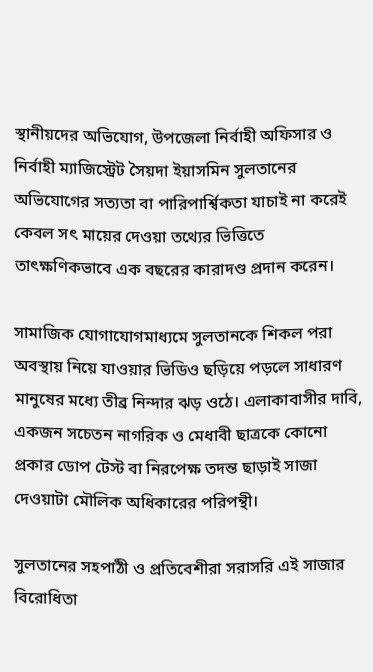স্থানীয়দের অভিযোগ, উপজেলা নির্বাহী অফিসার ও নির্বাহী ম্যাজিস্ট্রেট সৈয়দা ইয়াসমিন সুলতানের অভিযোগের সত্যতা বা পারিপার্শ্বিকতা যাচাই না করেই কেবল সৎ মায়ের দেওয়া তথ্যের ভিত্তিতে তাৎক্ষণিকভাবে এক বছরের কারাদণ্ড প্রদান করেন।

সামাজিক যোগাযোগমাধ্যমে সুলতানকে শিকল পরা অবস্থায় নিয়ে যাওয়ার ভিডিও ছড়িয়ে পড়লে সাধারণ মানুষের মধ্যে তীব্র নিন্দার ঝড় ওঠে। এলাকাবাসীর দাবি, একজন সচেতন নাগরিক ও মেধাবী ছাত্রকে কোনো প্রকার ডোপ টেস্ট বা নিরপেক্ষ তদন্ত ছাড়াই সাজা দেওয়াটা মৌলিক অধিকারের পরিপন্থী।

সুলতানের সহপাঠী ও প্রতিবেশীরা সরাসরি এই সাজার বিরোধিতা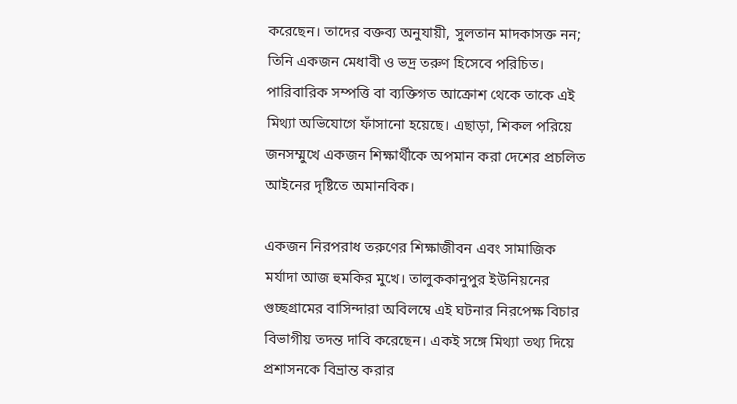করেছেন। তাদের বক্তব্য অনুযায়ী, সুলতান মাদকাসক্ত নন; তিনি একজন মেধাবী ও ভদ্র তরুণ হিসেবে পরিচিত। পারিবারিক সম্পত্তি বা ব্যক্তিগত আক্রোশ থেকে তাকে এই মিথ্যা অভিযোগে ফাঁসানো হয়েছে। এছাড়া, শিকল পরিয়ে জনসম্মুখে একজন শিক্ষার্থীকে অপমান করা দেশের প্রচলিত আইনের দৃষ্টিতে অমানবিক।

একজন নিরপরাধ তরুণের শিক্ষাজীবন এবং সামাজিক মর্যাদা আজ হুমকির মুখে। তালুককানুপুর ইউনিয়নের গুচ্ছগ্রামের বাসিন্দারা অবিলম্বে এই ঘটনার নিরপেক্ষ বিচার বিভাগীয় তদন্ত দাবি করেছেন। একই সঙ্গে মিথ্যা তথ্য দিয়ে প্রশাসনকে বিভ্রান্ত করার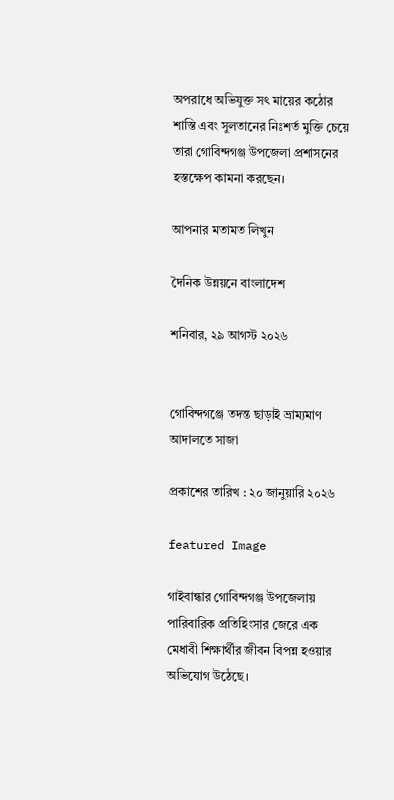অপরাধে অভিযুক্ত সৎ মায়ের কঠোর শাস্তি এবং সুলতানের নিঃশর্ত মুক্তি চেয়ে তারা গোবিন্দগঞ্জ উপজেলা প্রশাসনের হস্তক্ষেপ কামনা করছেন।

আপনার মতামত লিখুন

দৈনিক উন্নয়নে বাংলাদেশ

শনিবার, ২৯ আগস্ট ২০২৬


গোবিন্দগঞ্জে তদন্ত ছাড়াই ভ্রাম্যমাণ আদালতে সাজা

প্রকাশের তারিখ : ২০ জানুয়ারি ২০২৬

featured Image

গাইবান্ধার গোবিন্দগঞ্জ উপজেলায় পারিবারিক প্রতিহিংসার জেরে এক মেধাবী শিক্ষার্থীর জীবন বিপন্ন হওয়ার অভিযোগ উঠেছে।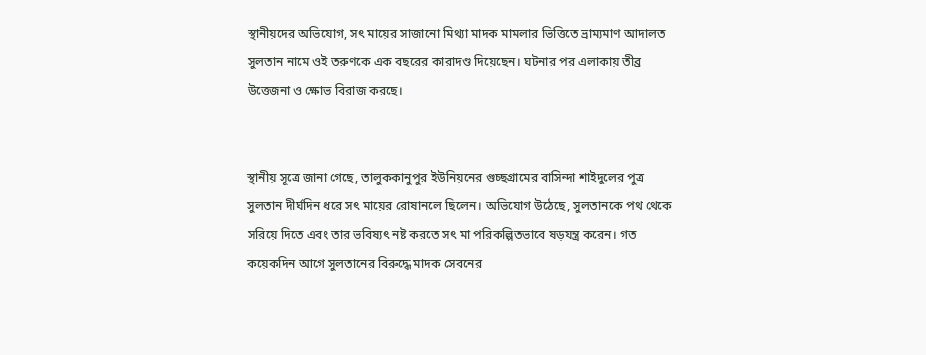স্থানীয়দের অভিযোগ, সৎ মায়ের সাজানো মিথ্যা মাদক মামলার ভিত্তিতে ভ্রাম্যমাণ আদালত সুলতান নামে ওই তরুণকে এক বছরের কারাদণ্ড দিয়েছেন। ঘটনার পর এলাকায় তীব্র উত্তেজনা ও ক্ষোভ বিরাজ করছে।


স্থানীয় সূত্রে জানা গেছে, তালুককানুপুর ইউনিয়নের গুচ্ছগ্রামের বাসিন্দা শাইদুলের পুত্র সুলতান দীর্ঘদিন ধরে সৎ মায়ের রোষানলে ছিলেন। অভিযোগ উঠেছে, সুলতানকে পথ থেকে সরিয়ে দিতে এবং তার ভবিষ্যৎ নষ্ট করতে সৎ মা পরিকল্পিতভাবে ষড়যন্ত্র করেন। গত কয়েকদিন আগে সুলতানের বিরুদ্ধে মাদক সেবনের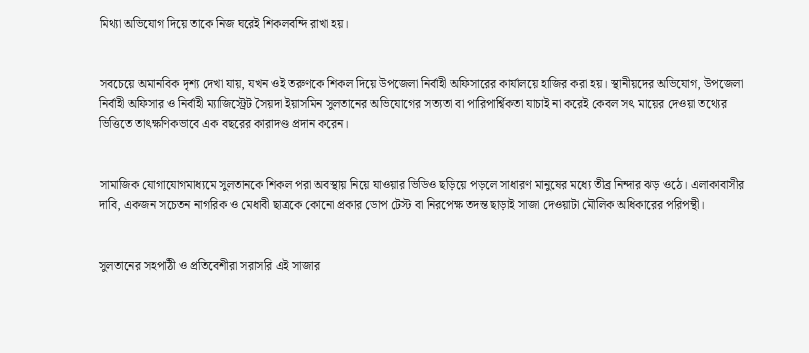মিথ্যা অভিযোগ দিয়ে তাকে নিজ ঘরেই শিকলবন্দি রাখা হয়।


সবচেয়ে অমানবিক দৃশ্য দেখা যায়, যখন ওই তরুণকে শিকল দিয়ে উপজেলা নির্বাহী অফিসারের কার্যালয়ে হাজির করা হয়। স্থানীয়দের অভিযোগ, উপজেলা নির্বাহী অফিসার ও নির্বাহী ম্যাজিস্ট্রেট সৈয়দা ইয়াসমিন সুলতানের অভিযোগের সত্যতা বা পারিপার্শ্বিকতা যাচাই না করেই কেবল সৎ মায়ের দেওয়া তথ্যের ভিত্তিতে তাৎক্ষণিকভাবে এক বছরের কারাদণ্ড প্রদান করেন।


সামাজিক যোগাযোগমাধ্যমে সুলতানকে শিকল পরা অবস্থায় নিয়ে যাওয়ার ভিডিও ছড়িয়ে পড়লে সাধারণ মানুষের মধ্যে তীব্র নিন্দার ঝড় ওঠে। এলাকাবাসীর দাবি, একজন সচেতন নাগরিক ও মেধাবী ছাত্রকে কোনো প্রকার ডোপ টেস্ট বা নিরপেক্ষ তদন্ত ছাড়াই সাজা দেওয়াটা মৌলিক অধিকারের পরিপন্থী।


সুলতানের সহপাঠী ও প্রতিবেশীরা সরাসরি এই সাজার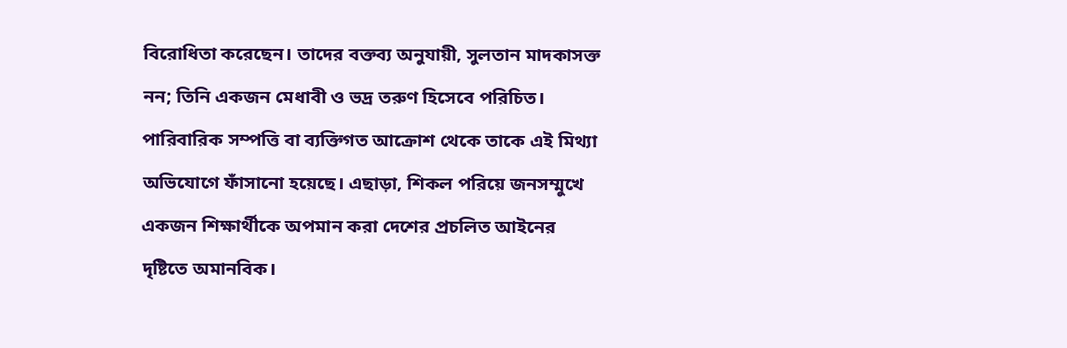বিরোধিতা করেছেন। তাদের বক্তব্য অনুযায়ী, সুলতান মাদকাসক্ত নন; তিনি একজন মেধাবী ও ভদ্র তরুণ হিসেবে পরিচিত। পারিবারিক সম্পত্তি বা ব্যক্তিগত আক্রোশ থেকে তাকে এই মিথ্যা অভিযোগে ফাঁসানো হয়েছে। এছাড়া, শিকল পরিয়ে জনসম্মুখে একজন শিক্ষার্থীকে অপমান করা দেশের প্রচলিত আইনের দৃষ্টিতে অমানবিক।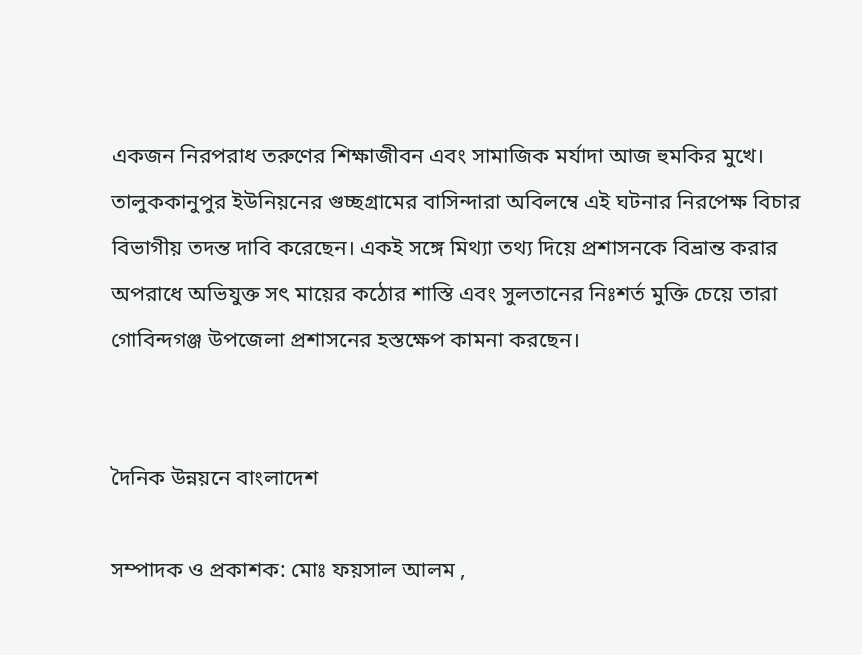একজন নিরপরাধ তরুণের শিক্ষাজীবন এবং সামাজিক মর্যাদা আজ হুমকির মুখে। তালুককানুপুর ইউনিয়নের গুচ্ছগ্রামের বাসিন্দারা অবিলম্বে এই ঘটনার নিরপেক্ষ বিচার বিভাগীয় তদন্ত দাবি করেছেন। একই সঙ্গে মিথ্যা তথ্য দিয়ে প্রশাসনকে বিভ্রান্ত করার অপরাধে অভিযুক্ত সৎ মায়ের কঠোর শাস্তি এবং সুলতানের নিঃশর্ত মুক্তি চেয়ে তারা গোবিন্দগঞ্জ উপজেলা প্রশাসনের হস্তক্ষেপ কামনা করছেন।


দৈনিক উন্নয়নে বাংলাদেশ

সম্পাদক ও প্রকাশক: মোঃ ফয়সাল আলম ,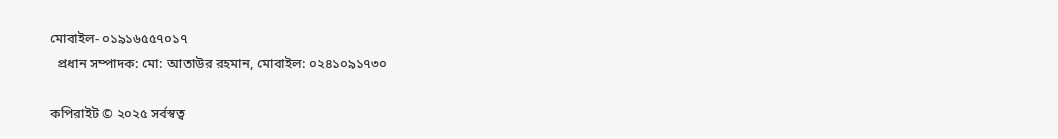মোবাইল- ০১৯১৬৫৫৭০১৭
  প্রধান সম্পাদক: মো: আতাউর রহমান, মোবাইল: ০২৪১০৯১৭৩০

কপিরাইট © ২০২৫ সর্বস্বত্ব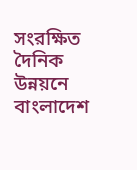সংরক্ষিত দৈনিক উন্নয়নে বাংলাদেশ